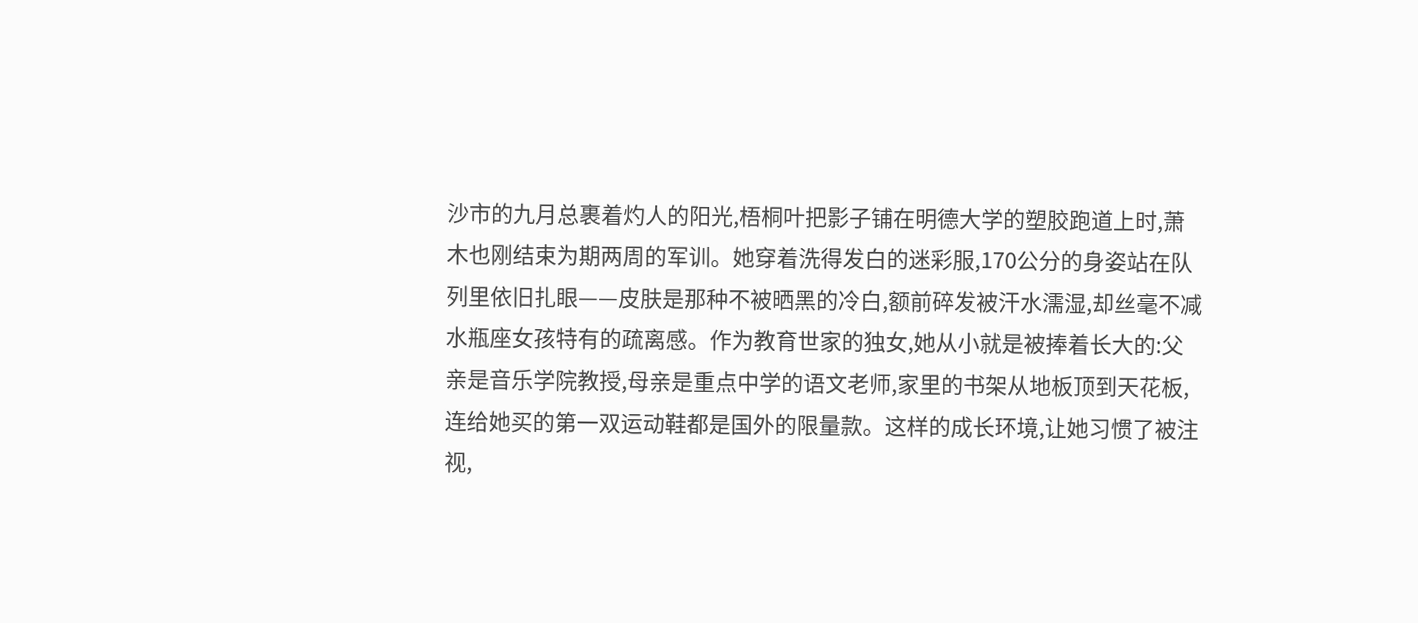沙市的九月总裹着灼人的阳光,梧桐叶把影子铺在明德大学的塑胶跑道上时,萧木也刚结束为期两周的军训。她穿着洗得发白的迷彩服,170公分的身姿站在队列里依旧扎眼——皮肤是那种不被晒黑的冷白,额前碎发被汗水濡湿,却丝毫不减水瓶座女孩特有的疏离感。作为教育世家的独女,她从小就是被捧着长大的:父亲是音乐学院教授,母亲是重点中学的语文老师,家里的书架从地板顶到天花板,连给她买的第一双运动鞋都是国外的限量款。这样的成长环境,让她习惯了被注视,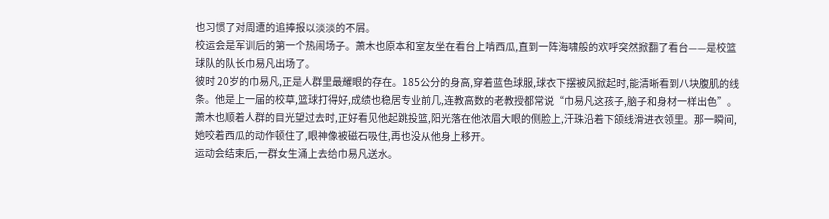也习惯了对周遭的追捧报以淡淡的不屑。
校运会是军训后的第一个热闹场子。萧木也原本和室友坐在看台上啃西瓜,直到一阵海啸般的欢呼突然掀翻了看台——是校篮球队的队长巾易凡出场了。
彼时 20岁的巾易凡,正是人群里最耀眼的存在。185公分的身高,穿着蓝色球服,球衣下摆被风掀起时,能清晰看到八块腹肌的线条。他是上一届的校草,篮球打得好,成绩也稳居专业前几,连教高数的老教授都常说“巾易凡这孩子,脑子和身材一样出色”。萧木也顺着人群的目光望过去时,正好看见他起跳投篮,阳光落在他浓眉大眼的侧脸上,汗珠沿着下颌线滑进衣领里。那一瞬间,她咬着西瓜的动作顿住了,眼神像被磁石吸住,再也没从他身上移开。
运动会结束后,一群女生涌上去给巾易凡送水。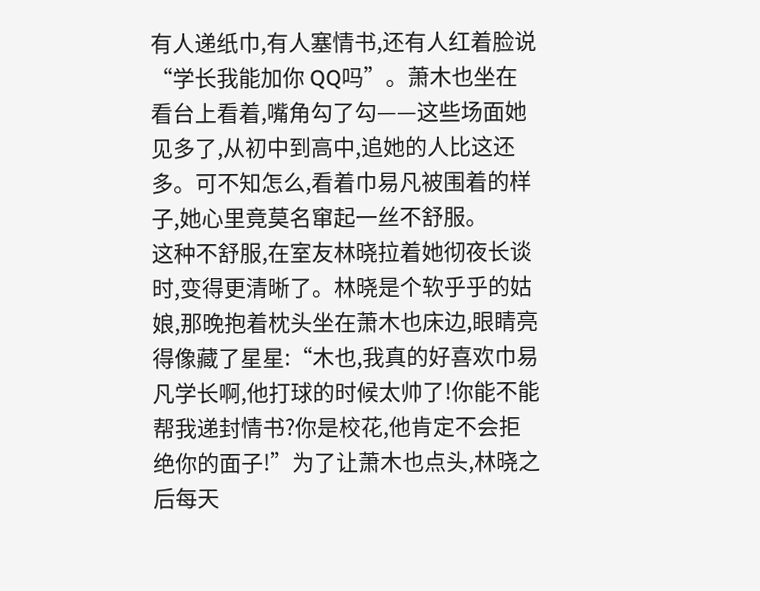有人递纸巾,有人塞情书,还有人红着脸说“学长我能加你 QQ吗”。萧木也坐在看台上看着,嘴角勾了勾——这些场面她见多了,从初中到高中,追她的人比这还多。可不知怎么,看着巾易凡被围着的样子,她心里竟莫名窜起一丝不舒服。
这种不舒服,在室友林晓拉着她彻夜长谈时,变得更清晰了。林晓是个软乎乎的姑娘,那晚抱着枕头坐在萧木也床边,眼睛亮得像藏了星星:“木也,我真的好喜欢巾易凡学长啊,他打球的时候太帅了!你能不能帮我递封情书?你是校花,他肯定不会拒绝你的面子!”为了让萧木也点头,林晓之后每天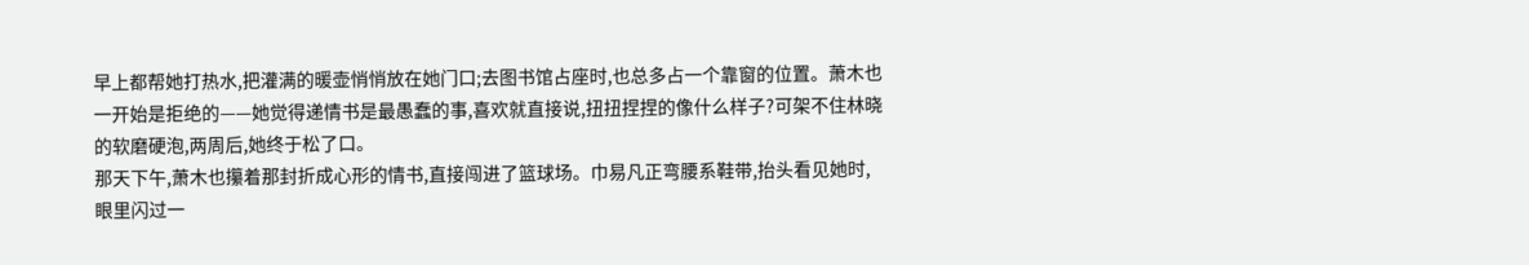早上都帮她打热水,把灌满的暖壶悄悄放在她门口;去图书馆占座时,也总多占一个靠窗的位置。萧木也一开始是拒绝的——她觉得递情书是最愚蠢的事,喜欢就直接说,扭扭捏捏的像什么样子?可架不住林晓的软磨硬泡,两周后,她终于松了口。
那天下午,萧木也攥着那封折成心形的情书,直接闯进了篮球场。巾易凡正弯腰系鞋带,抬头看见她时,眼里闪过一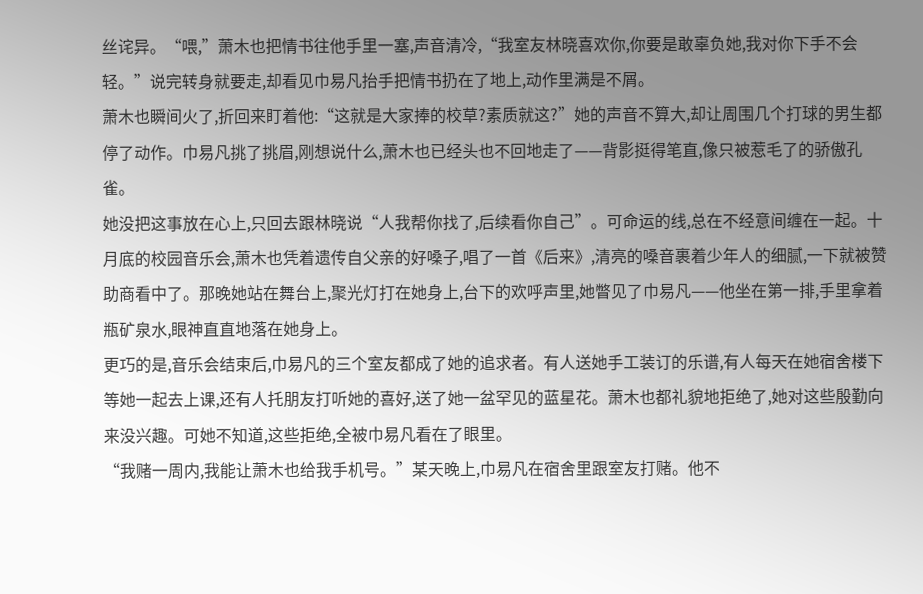丝诧异。“喂,”萧木也把情书往他手里一塞,声音清冷,“我室友林晓喜欢你,你要是敢辜负她,我对你下手不会轻。”说完转身就要走,却看见巾易凡抬手把情书扔在了地上,动作里满是不屑。
萧木也瞬间火了,折回来盯着他:“这就是大家捧的校草?素质就这?”她的声音不算大,却让周围几个打球的男生都停了动作。巾易凡挑了挑眉,刚想说什么,萧木也已经头也不回地走了——背影挺得笔直,像只被惹毛了的骄傲孔雀。
她没把这事放在心上,只回去跟林晓说“人我帮你找了,后续看你自己”。可命运的线,总在不经意间缠在一起。十月底的校园音乐会,萧木也凭着遗传自父亲的好嗓子,唱了一首《后来》,清亮的嗓音裹着少年人的细腻,一下就被赞助商看中了。那晚她站在舞台上,聚光灯打在她身上,台下的欢呼声里,她瞥见了巾易凡——他坐在第一排,手里拿着瓶矿泉水,眼神直直地落在她身上。
更巧的是,音乐会结束后,巾易凡的三个室友都成了她的追求者。有人送她手工装订的乐谱,有人每天在她宿舍楼下等她一起去上课,还有人托朋友打听她的喜好,送了她一盆罕见的蓝星花。萧木也都礼貌地拒绝了,她对这些殷勤向来没兴趣。可她不知道,这些拒绝,全被巾易凡看在了眼里。
“我赌一周内,我能让萧木也给我手机号。”某天晚上,巾易凡在宿舍里跟室友打赌。他不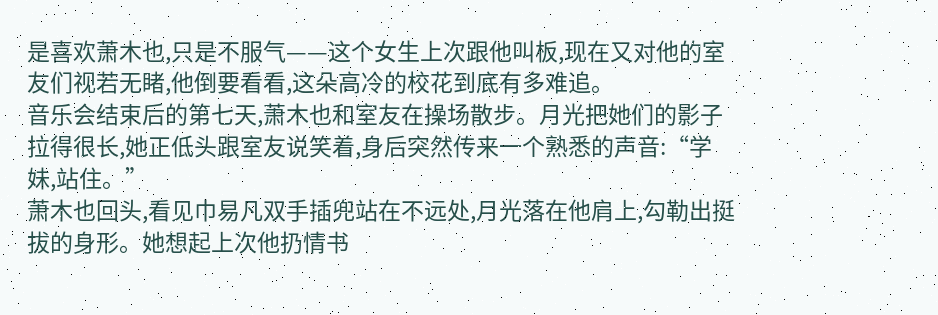是喜欢萧木也,只是不服气——这个女生上次跟他叫板,现在又对他的室友们视若无睹,他倒要看看,这朵高冷的校花到底有多难追。
音乐会结束后的第七天,萧木也和室友在操场散步。月光把她们的影子拉得很长,她正低头跟室友说笑着,身后突然传来一个熟悉的声音:“学妹,站住。”
萧木也回头,看见巾易凡双手插兜站在不远处,月光落在他肩上,勾勒出挺拔的身形。她想起上次他扔情书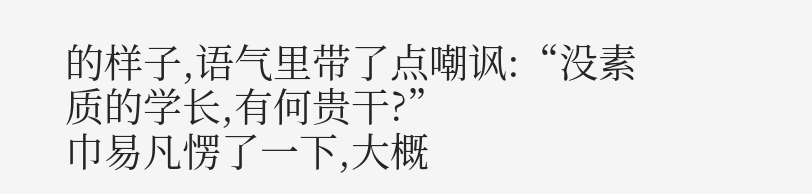的样子,语气里带了点嘲讽:“没素质的学长,有何贵干?”
巾易凡愣了一下,大概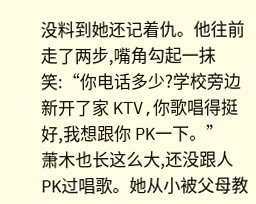没料到她还记着仇。他往前走了两步,嘴角勾起一抹笑:“你电话多少?学校旁边新开了家 KTV,你歌唱得挺好,我想跟你 PK一下。”
萧木也长这么大,还没跟人 PK过唱歌。她从小被父母教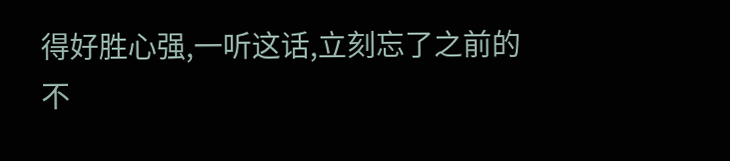得好胜心强,一听这话,立刻忘了之前的不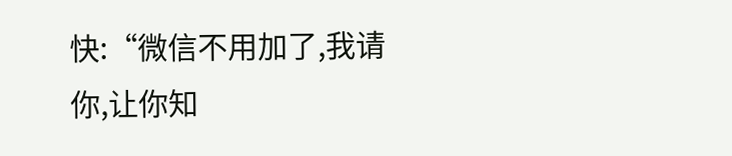快:“微信不用加了,我请你,让你知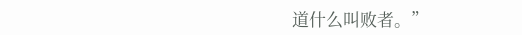道什么叫败者。”